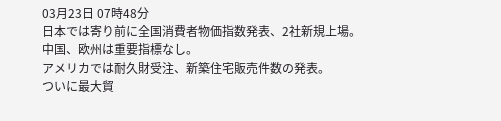03月23日 07時48分
日本では寄り前に全国消費者物価指数発表、2社新規上場。
中国、欧州は重要指標なし。
アメリカでは耐久財受注、新築住宅販売件数の発表。
ついに最大貿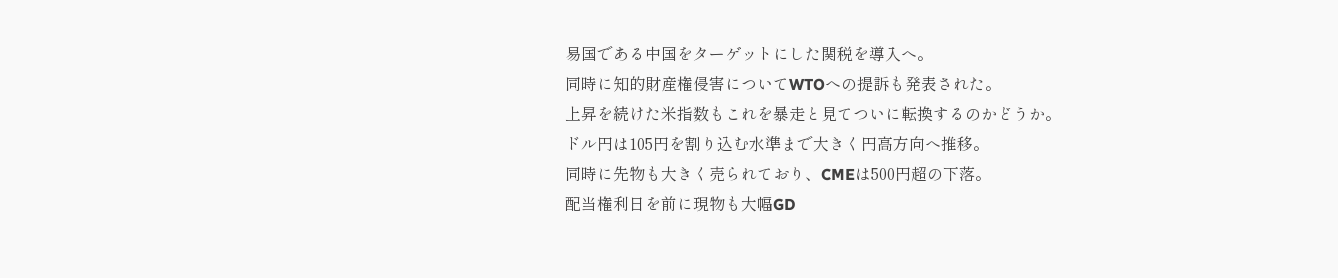易国である中国をターゲットにした関税を導入へ。
同時に知的財産権侵害についてWTOへの提訴も発表された。
上昇を続けた米指数もこれを暴走と見てついに転換するのかどうか。
ドル円は105円を割り込む水準まで大きく円高方向へ推移。
同時に先物も大きく売られており、CMEは500円超の下落。
配当権利日を前に現物も大幅GD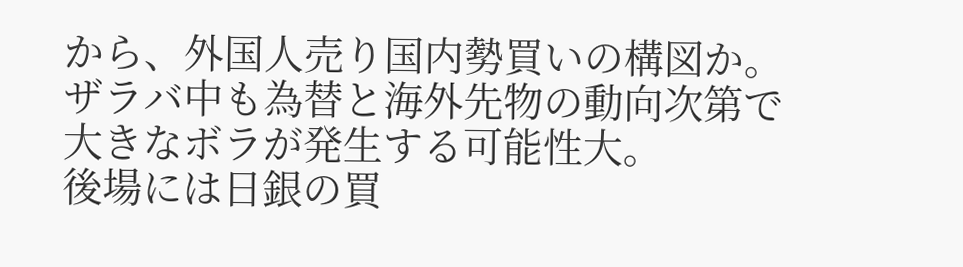から、外国人売り国内勢買いの構図か。
ザラバ中も為替と海外先物の動向次第で大きなボラが発生する可能性大。
後場には日銀の買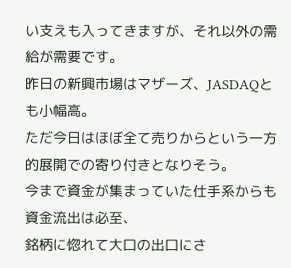い支えも入ってきますが、それ以外の需給が需要です。
昨日の新興市場はマザーズ、JASDAQとも小幅高。
ただ今日はほぼ全て売りからという一方的展開での寄り付きとなりそう。
今まで資金が集まっていた仕手系からも資金流出は必至、
銘柄に惚れて大口の出口にさ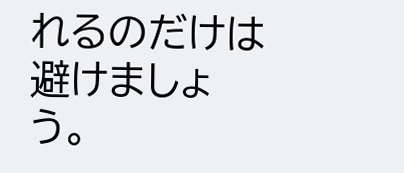れるのだけは避けましょう。